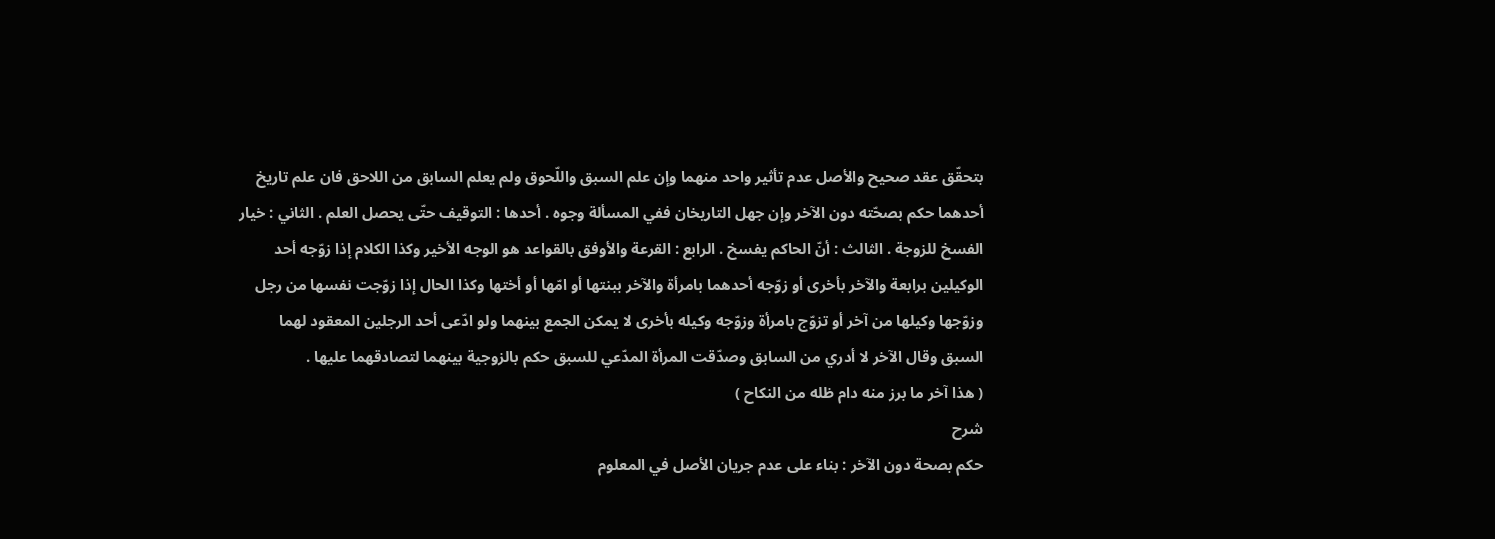بتحقّق عقد صحيح والأصل عدم تأثير واحد منهما وإن علم السبق واللّحوق ولم يعلم السابق من اللاحق فان علم تاريخ أحدهما حكم بصحّته دون الآخر وإن جهل التاريخان ففي المسألة وجوه . أحدها : التوقيف حتّى يحصل العلم . الثاني : خيار الفسخ للزوجة . الثالث : أنّ الحاكم يفسخ . الرابع : القرعة والأوفق بالقواعد هو الوجه الأخير وكذا الكلام إذا زوّجه أحد الوكيلين برابعة والآخر بأخرى أو زوّجه أحدهما بامرأة والآخر ببنتها أو امّها أو أختها وكذا الحال إذا زوّجت نفسها من رجل وزوّجها وكيلها من آخر أو تزوّج بامرأة وزوّجه وكيله بأخرى لا يمكن الجمع بينهما ولو ادّعى أحد الرجلين المعقود لهما السبق وقال الآخر لا أدري من السابق وصدّقت المرأة المدّعي للسبق حكم بالزوجية بينهما لتصادقهما عليها .
( هذا آخر ما برز منه دام ظله من النكاح )
شرح
حكم بصحة دون الآخر : بناء على عدم جريان الأصل في المعلوم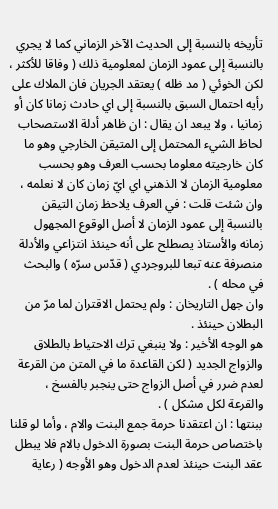تأريخه بالنسبة إلى الحديث الآخر الزماني كما لا يجري بالنسبة إلى عمود الزمان لمعلومية ذلك ( وفاقا للأكثر ، لكن الخوئي ( مد ظله ) يعتقد الجريان فان الملاك على رأيه احتمال السبق بالنسبة إلى اي حادث زمانا كان أو زمانيا ، ولا يبعد ان يقال : ان ظاهر أدلة الاستصحاب لحاظ الشيء المحتمل إلى المتيقن الخارجي وهو ما كان خارجيته معلوما بحسب العرف وهو بحسب معلومية الزمان لا الذهني اي ايّ زمان كان لا نعلمه ، وان شئت قلت : في العرف يلاحظ زمان التيقن بالنسبة إلى عمود الزمان لا أصل الوقوع المجهول زمانه والأستاذ يصطلح على أنه حينئذ انتزاعي والأدلة منصرفة عنه تبعا للبروجردي ( قدّس سرّه ) والبحث في محله ) .
وان جهل التاريخان : ولم يحتمل الاقتران لما مرّ من البطلان حينئذ .
هو الوجه الأخير : ولا ينبغي ترك الاحتياط بالطلاق والزواج الجديد ( لكن القاعدة ما في المتن من القرعة لعدم ضرر في أصل الزواج حتى ينجبر بالفسخ ، والقرعة لكل مشكل ) .
ببنتها : ان اعتقدنا حرمة جمع البنت والام ، وأما لو قلنا باختصاص حرمة البنت بصورة الدخول بالام فلا يبطل عقد البنت حينئذ لعدم الدخول وهو الأوجه ( رعاية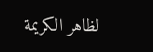لظاهر الكريمة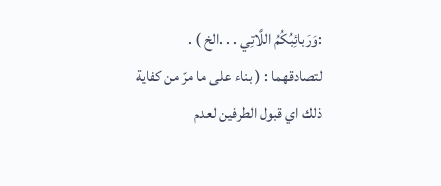:وَرَبائِبُكُمُ اللَّاتِي . . .الخ ) .
لتصادقهما : ( بناء على ما مرّ من كفاية ذلك اي قبول الطرفين لعدم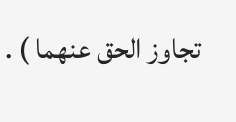تجاوز الحق عنهما ) .